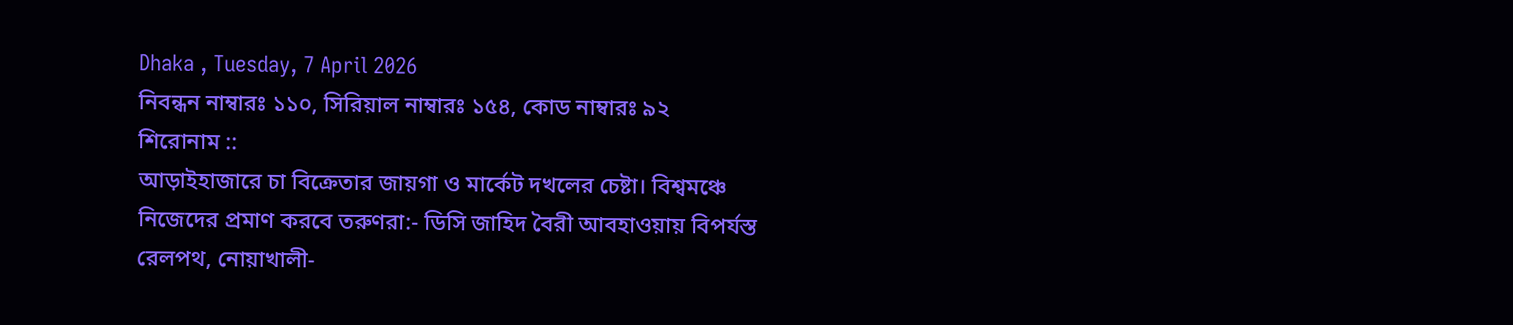Dhaka , Tuesday, 7 April 2026
নিবন্ধন নাম্বারঃ ১১০, সিরিয়াল নাম্বারঃ ১৫৪, কোড নাম্বারঃ ৯২
শিরোনাম ::
আড়াইহাজারে চা বিক্রেতার জায়গা ও মার্কেট দখলের চেষ্টা। বিশ্বমঞ্চে নিজেদের প্রমাণ করবে তরুণরা:- ডিসি জাহিদ বৈরী আবহাওয়ায় বিপর্যস্ত রেলপথ, নোয়াখালী-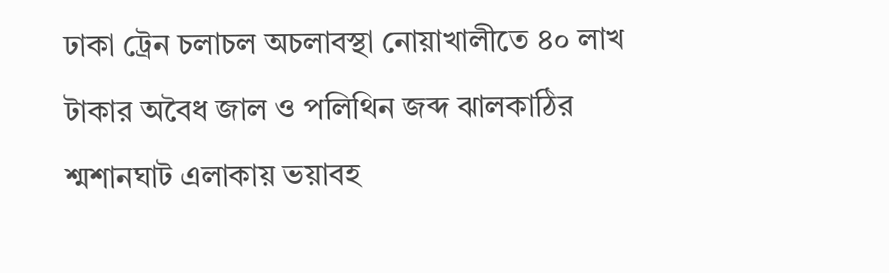ঢাকা ট্রেন চলাচল অচলাবস্থা নোয়াখালীতে ৪০ লাখ টাকার অবৈধ জাল ও পলিথিন জব্দ ঝালকাঠির শ্মশানঘাট এলাকায় ভয়াবহ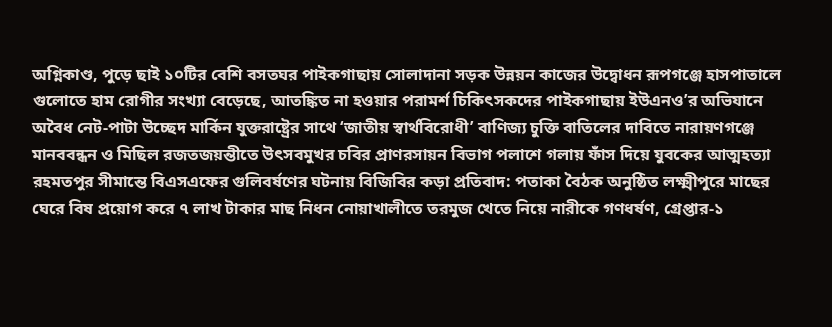অগ্নিকাণ্ড, পুড়ে ছাই ১০টির বেশি বসতঘর পাইকগাছায় সোলাদানা সড়ক উন্নয়ন কাজের উদ্বোধন রূপগঞ্জে হাসপাতালে গুলোতে হাম রোগীর সংখ্যা বেড়েছে, আতঙ্কিত না হওয়ার পরামর্শ চিকিৎসকদের পাইকগাছায় ইউএনও’র অভিযানে অবৈধ নেট-পাটা উচ্ছেদ মার্কিন যুক্তরাষ্ট্রের সাথে ‘জাতীয় স্বার্থবিরোধী’ বাণিজ্য চুক্তি বাতিলের দাবিতে নারায়ণগঞ্জে মানববন্ধন ও মিছিল রজতজয়ন্তীতে উৎসবমুখর চবির প্রাণরসায়ন বিভাগ পলাশে গলায় ফাঁস দিয়ে যুবকের আত্মহত্যা রহমতপুর সীমান্তে বিএসএফের গুলিবর্ষণের ঘটনায় বিজিবির কড়া প্রতিবাদ: পতাকা বৈঠক অনুষ্ঠিত লক্ষ্মীপুরে মাছের ঘেরে বিষ প্রয়োগ করে ৭ লাখ টাকার মাছ নিধন নোয়াখালীতে তরমুজ খেতে নিয়ে নারীকে গণধর্ষণ, গ্রেপ্তার-১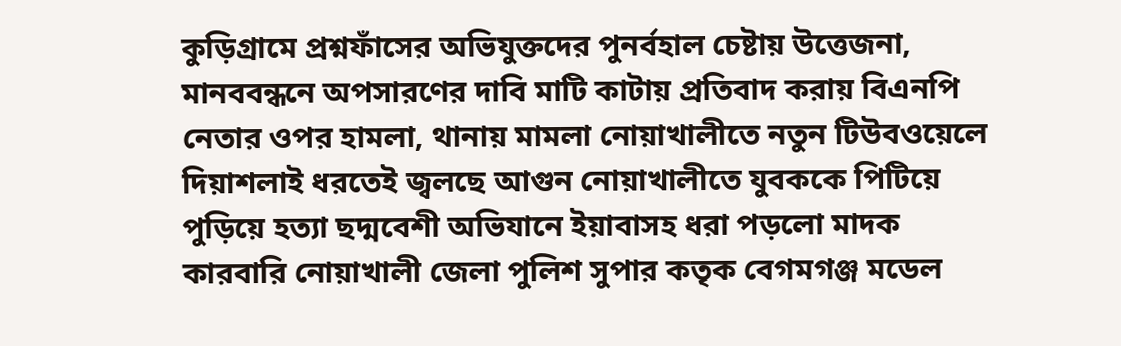কুড়িগ্রামে প্রশ্নফাঁসের অভিযুক্তদের পুনর্বহাল চেষ্টায় উত্তেজনা, মানববন্ধনে অপসারণের দাবি মাটি কাটায় প্রতিবাদ করায় বিএনপি নেতার ওপর হামলা, থানায় মামলা নোয়াখালীতে নতুন টিউবওয়েলে দিয়াশলাই ধরতেই জ্বলছে আগুন নোয়াখালীতে যুবককে পিটিয়ে পুড়িয়ে হত্যা ছদ্মবেশী অভিযানে ইয়াবাসহ ধরা পড়লো মাদক কারবারি নোয়াখালী জেলা পুলিশ সুপার কতৃক বেগমগঞ্জ মডেল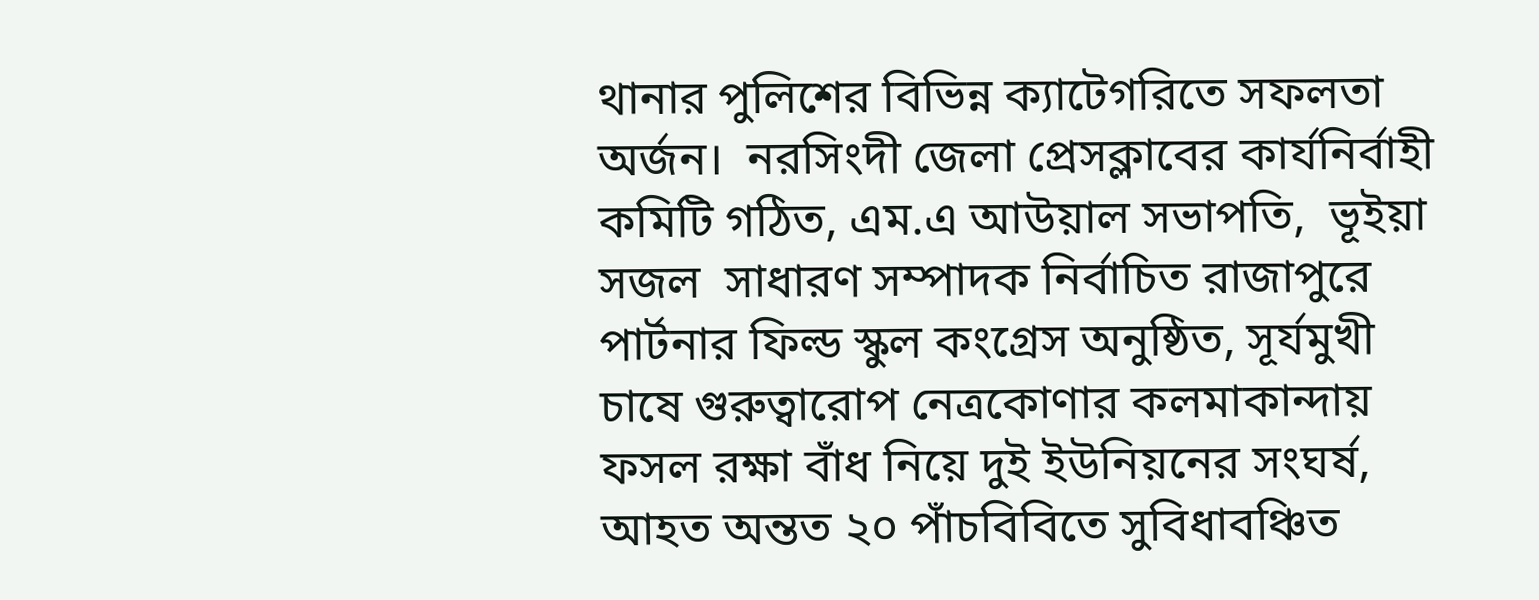থানার পুলিশের বিভিন্ন ক্যাটেগরিতে সফলতা অর্জন।  নরসিংদী জেলা প্রেসক্লাবের কার্যনির্বাহী কমিটি গঠিত, এম.এ আউয়াল সভাপতি,  ভূইয়া সজল  সাধারণ সম্পাদক নির্বাচিত রাজাপুরে পার্টনার ফিল্ড স্কুল কংগ্রেস অনুষ্ঠিত, সূর্যমুখী চাষে গুরুত্বারোপ নেত্রকোণার কলমাকান্দায় ফসল রক্ষা বাঁধ নিয়ে দুই ইউনিয়নের সংঘর্ষ, আহত অন্তত ২০ পাঁচবিবিতে সুবিধাবঞ্চিত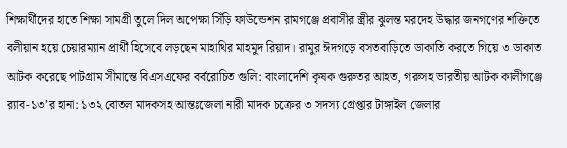শিক্ষার্থীদের হাতে শিক্ষা সামগ্রী তুলে দিল অপেক্ষা সিঁড়ি ফাউন্ডেশন রামগঞ্জে প্রবাসীর স্ত্রীর ঝুলন্ত মরদেহ উদ্ধার জনগণের শক্তিতে বলীয়ান হয়ে চেয়ারম্যান প্রার্থী হিসেবে লড়ছেন মাহাথির মাহমুদ রিয়াদ। রামুর ঈদগড়ে বসতবাড়িতে ডাকাতি করতে গিয়ে ৩ ডাকাত আটক করেছে পাটগ্রাম সীমান্তে বিএসএফের বর্বরোচিত গুলি: বাংলাদেশি কৃষক গুরুতর আহত, গরুসহ ভারতীয় আটক কালীগঞ্জে র‍্যাব-১৩’র হানা: ১৩২ বোতল মাদকসহ আন্তঃজেলা নারী মাদক চক্রের ৩ সদস্য গ্রেপ্তার টাঙ্গাইল জেলার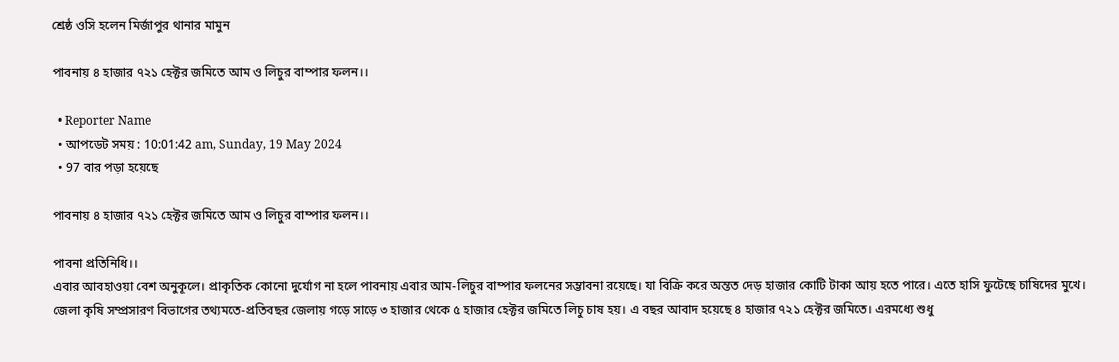শ্রেষ্ঠ ওসি হলেন মির্জাপুর থানার মামুন

পাবনায় ৪ হাজার ৭২১ হেক্টর জমিতে আম ও লিচুর বাম্পার ফলন।।

  • Reporter Name
  • আপডেট সময় : 10:01:42 am, Sunday, 19 May 2024
  • 97 বার পড়া হয়েছে

পাবনায় ৪ হাজার ৭২১ হেক্টর জমিতে আম ও লিচুর বাম্পার ফলন।।

পাবনা প্রতিনিধি।।
এবার আবহাওয়া বেশ অনুকূলে। প্রাকৃতিক কোনো দুর্যোগ না হলে পাবনায় এবার আম-লিচুর বাম্পার ফলনের সম্ভাবনা রয়েছে। যা বিক্রি করে অন্তত দেড় হাজার কোটি টাকা আয় হতে পারে। এতে হাসি ফুটেছে চাষিদের মুখে।
জেলা কৃষি সম্প্রসারণ বিভাগের তথ্যমতে-প্রতিবছর জেলায় গড়ে সাড়ে ৩ হাজার থেকে ৫ হাজার হেক্টর জমিতে লিচু চাষ হয়। এ বছর আবাদ হয়েছে ৪ হাজার ৭২১ হেক্টর জমিতে। এরমধ্যে শুধু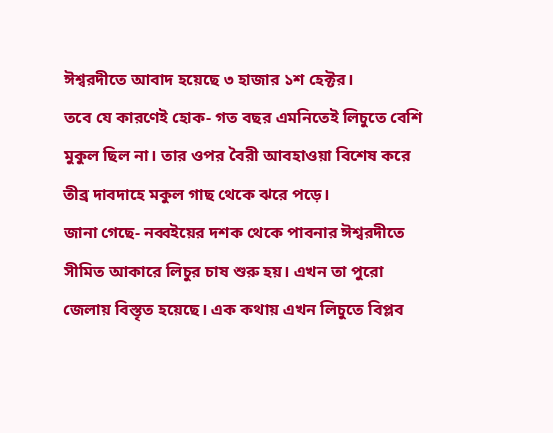ঈশ্বরদীতে আবাদ হয়েছে ৩ হাজার ১শ হেক্টর।
তবে যে কারণেই হোক- গত বছর এমনিতেই লিচুতে বেশি মুকুল ছিল না। তার ওপর বৈরী আবহাওয়া বিশেষ করে তীব্র দাবদাহে মকুল গাছ থেকে ঝরে পড়ে।
জানা গেছে- নব্বইয়ের দশক থেকে পাবনার ঈশ্বরদীতে সীমিত আকারে লিচুর চাষ শুরু হয়। এখন তা পুরো জেলায় বিস্তৃত হয়েছে। এক কথায় এখন লিচুতে বিপ্লব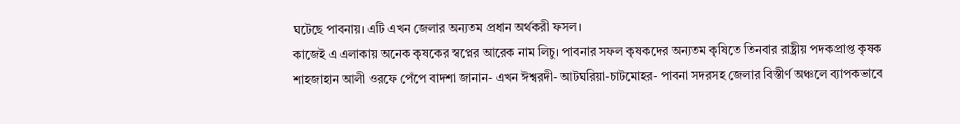ঘটেছে পাবনায়। এটি এখন জেলার অন্যতম প্রধান অর্থকরী ফসল।
কাজেই এ এলাকায় অনেক কৃষকের স্বপ্নের আরেক নাম লিচু। পাবনার সফল কৃষকদের অন্যতম কৃষিতে তিনবার রাষ্ট্রীয় পদকপ্রাপ্ত কৃষক শাহজাহান আলী ওরফে পেঁপে বাদশা জানান- এখন ঈশ্বরদী- আটঘরিয়া-চাটমোহর- পাবনা সদরসহ জেলার বিস্তীর্ণ অঞ্চলে ব্যাপকভাবে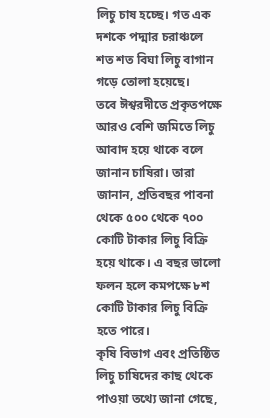লিচু চাষ হচ্ছে। গত এক দশকে পদ্মার চরাঞ্চলে শত শত বিঘা লিচু বাগান গড়ে তোলা হয়েছে।
তবে ঈশ্বরদীতে প্রকৃতপক্ষে আরও বেশি জমিতে লিচু আবাদ হয়ে থাকে বলে জানান চাষিরা। তারা জানান, প্রতিবছর পাবনা থেকে ৫০০ থেকে ৭০০ কোটি টাকার লিচু বিক্রি হয়ে থাকে। এ বছর ভালো ফলন হলে কমপক্ষে ৮শ কোটি টাকার লিচু বিক্রি হতে পারে।
কৃষি বিভাগ এবং প্রতিষ্ঠিত লিচু চাষিদের কাছ থেকে পাওয়া তথ্যে জানা গেছে,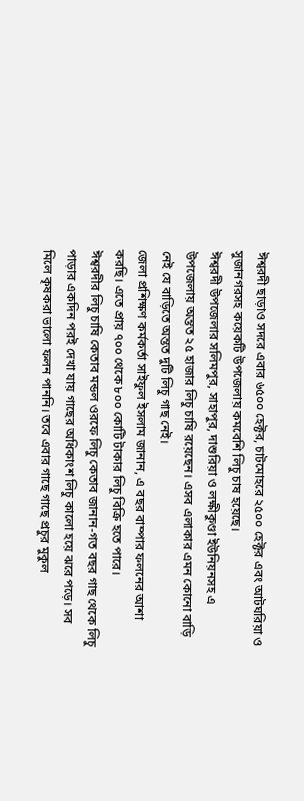ঈশ্বরদী ছাড়াও সদরে এবার ৬৫০০ হেক্টর, চাটমোহরে ২৫০০ হেক্টর এবং আটঘরিয়া ও সুজানগরসহ কয়েকটি উপজেলায় কমবেশি লিচু চাষ হয়েছে।
ঈশ্বরদী উপজেলার সলিমপুর, সাহাপুর, দাশুরিয়া ও লক্ষীকুণ্ডা ইউনিয়নসহ এ উপজেলায় অন্তত ২৫ হাজার লিচু চাষি রয়েছেন। এসব এলাকার এমন কোনো বাড়ি নেই যে বাড়িতে অন্তত দুটি লিচু গাছ নেই।
জেলা প্রশিক্ষণ কর্মকর্তা সাইফুল ইসলাম জানান, এ বছর বাম্পার ফলনের আশা করছি। এতে প্রায় ৭০০ থেকে ৮০০ কোটি টাকার লিচু বিক্রি হতে পারে।
ঈশ্বরদীর লিচু চাষি কেতাব মন্ডল ওরফে লিচু কেতাব জানান-গত বছর গাছ থেকে লিচু পাড়ার একদিন পরই দেখা যায় গাছের অধিকাংশ লিচু কালো হয়ে ঝরে পড়ে। সব মিলে কৃষকরা ভালো ফলন পাননি। তবে এবার গাছে গাছে প্রচুর মুকুল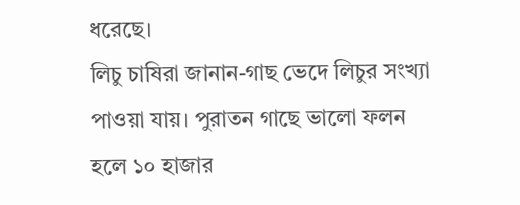ধরেছে।
লিচু চাষিরা জানান-গাছ ভেদে লিচুর সংখ্যা পাওয়া যায়। পুরাতন গাছে ভালো ফলন হলে ১০ হাজার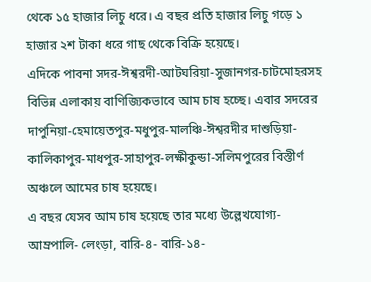থেকে ১৫ হাজার লিচু ধরে। এ বছর প্রতি হাজার লিচু গড়ে ১ হাজার ২শ টাকা ধরে গাছ থেকে বিক্রি হয়েছে।
এদিকে পাবনা সদর-ঈশ্বরদী-আটঘরিয়া-সুজানগর-চাটমোহরসহ বিভিন্ন এলাকায় বাণিজ্যিকভাবে আম চাষ হচ্ছে। এবার সদরের দাপুনিয়া-হেমায়েতপুর-মধুপুর-মালঞ্চি-ঈশ্বরদীর দাশুড়িয়া-কালিকাপুর-মাধপুর-সাহাপুর-লক্ষীকুন্ডা-সলিমপুরের বিস্তীর্ণ অঞ্চলে আমের চাষ হয়েছে।
এ বছর যেসব আম চাষ হয়েছে তার মধ্যে উল্লেখযোগ্য-আম্রপালি- লেংড়া, বারি-৪- বারি-১৪-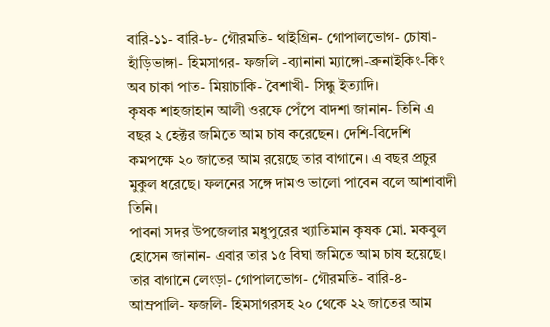বারি-১১- বারি-৮- গৌরমতি- থাইগ্রিন- গোপালভোগ- চোষা- হাঁড়িভাঙ্গা- হিমসাগর- ফজলি -ব্যানানা ম্যাঙ্গো-ব্রুনাইকিং-কিং অব চাকা পাত- মিয়াচাকি- বৈশাখী- সিন্ধু ইত্যাদি।
কৃষক শাহজাহান আলী ওরফে পেঁপে বাদশা জানান- তিনি এ বছর ২ হেক্টর জমিতে আম চাষ করেছেন। দেশি-বিদেশি কমপক্ষে ২০ জাতের আম রয়েছে তার বাগানে। এ বছর প্রচুর মুকুল ধরেছে। ফলনের সঙ্গে দামও ভালো পাবেন বলে আশাবাদী তিনি।
পাবনা সদর উপজেলার মধুপুরের খ্যাতিমান কৃষক মো. মকবুল হোসেন জানান- এবার তার ১৫ বিঘা জমিতে আম চাষ হয়েছে। তার বাগানে লেংড়া- গোপালভোগ- গৌরমতি- বারি-৪- আম্রপালি- ফজলি- হিমসাগরসহ ২০ থেকে ২২ জাতের আম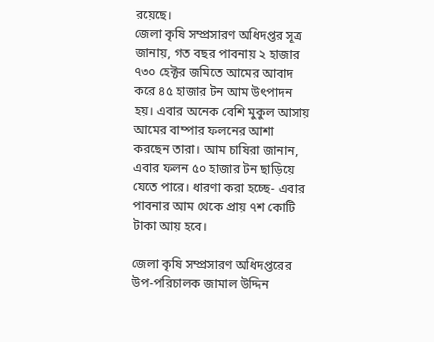রয়েছে।
জেলা কৃষি সম্প্রসারণ অধিদপ্তর সূত্র জানায়, গত বছর পাবনায় ২ হাজার ৭৩০ হেক্টর জমিতে আমের আবাদ করে ৪৫ হাজার টন আম উৎপাদন হয়। এবার অনেক বেশি মুকুল আসায় আমের বাম্পার ফলনের আশা করছেন তারা। আম চাষিরা জানান, এবার ফলন ৫০ হাজার টন ছাড়িয়ে যেতে পারে। ধারণা করা হচ্ছে- এবার পাবনার আম থেকে প্রায় ৭শ কোটি টাকা আয় হবে।

জেলা কৃষি সম্প্রসারণ অধিদপ্তরের উপ-পরিচালক জামাল উদ্দিন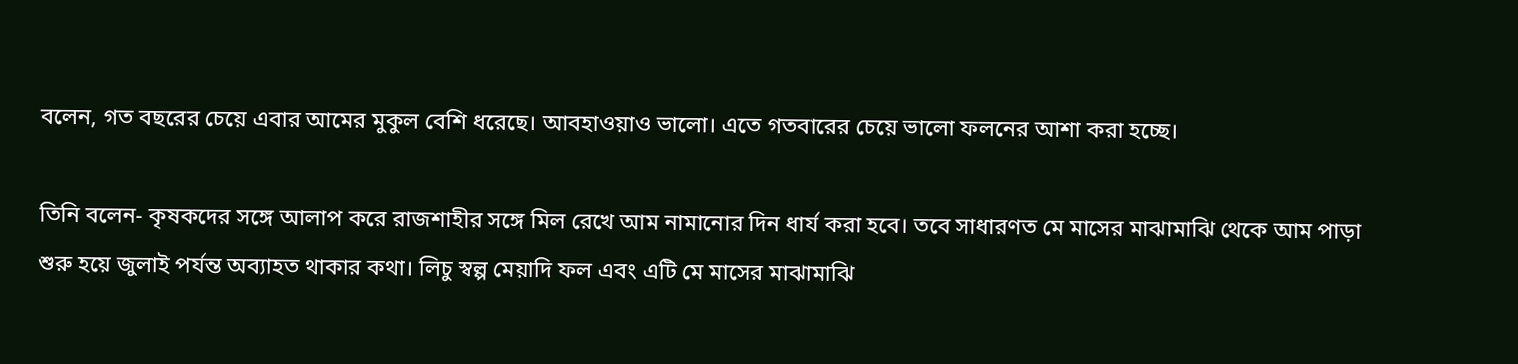বলেন, গত বছরের চেয়ে এবার আমের মুকুল বেশি ধরেছে। আবহাওয়াও ভালো। এতে গতবারের চেয়ে ভালো ফলনের আশা করা হচ্ছে।

তিনি বলেন- কৃষকদের সঙ্গে আলাপ করে রাজশাহীর সঙ্গে মিল রেখে আম নামানোর দিন ধার্য করা হবে। তবে সাধারণত মে মাসের মাঝামাঝি থেকে আম পাড়া শুরু হয়ে জুলাই পর্যন্ত অব্যাহত থাকার কথা। লিচু স্বল্প মেয়াদি ফল এবং এটি মে মাসের মাঝামাঝি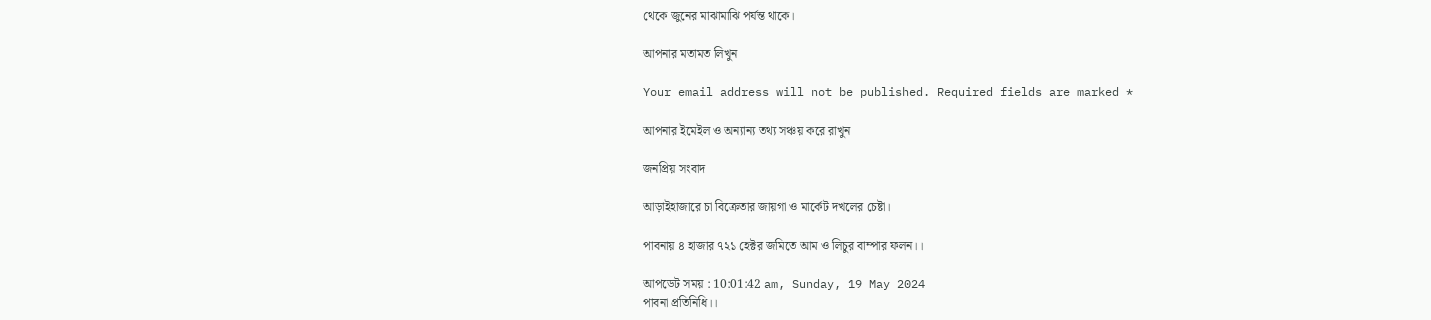থেকে জুনের মাঝামাঝি পর্যন্ত থাকে।

আপনার মতামত লিখুন

Your email address will not be published. Required fields are marked *

আপনার ইমেইল ও অন্যান্য তথ্য সঞ্চয় করে রাখুন

জনপ্রিয় সংবাদ

আড়াইহাজারে চা বিক্রেতার জায়গা ও মার্কেট দখলের চেষ্টা।

পাবনায় ৪ হাজার ৭২১ হেক্টর জমিতে আম ও লিচুর বাম্পার ফলন।।

আপডেট সময় : 10:01:42 am, Sunday, 19 May 2024
পাবনা প্রতিনিধি।।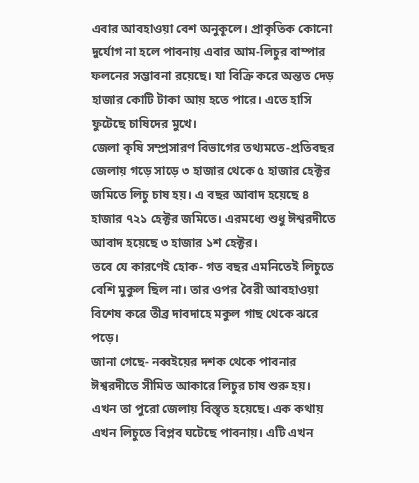এবার আবহাওয়া বেশ অনুকূলে। প্রাকৃতিক কোনো দুর্যোগ না হলে পাবনায় এবার আম-লিচুর বাম্পার ফলনের সম্ভাবনা রয়েছে। যা বিক্রি করে অন্তত দেড় হাজার কোটি টাকা আয় হতে পারে। এতে হাসি ফুটেছে চাষিদের মুখে।
জেলা কৃষি সম্প্রসারণ বিভাগের তথ্যমতে-প্রতিবছর জেলায় গড়ে সাড়ে ৩ হাজার থেকে ৫ হাজার হেক্টর জমিতে লিচু চাষ হয়। এ বছর আবাদ হয়েছে ৪ হাজার ৭২১ হেক্টর জমিতে। এরমধ্যে শুধু ঈশ্বরদীতে আবাদ হয়েছে ৩ হাজার ১শ হেক্টর।
তবে যে কারণেই হোক- গত বছর এমনিতেই লিচুতে বেশি মুকুল ছিল না। তার ওপর বৈরী আবহাওয়া বিশেষ করে তীব্র দাবদাহে মকুল গাছ থেকে ঝরে পড়ে।
জানা গেছে- নব্বইয়ের দশক থেকে পাবনার ঈশ্বরদীতে সীমিত আকারে লিচুর চাষ শুরু হয়। এখন তা পুরো জেলায় বিস্তৃত হয়েছে। এক কথায় এখন লিচুতে বিপ্লব ঘটেছে পাবনায়। এটি এখন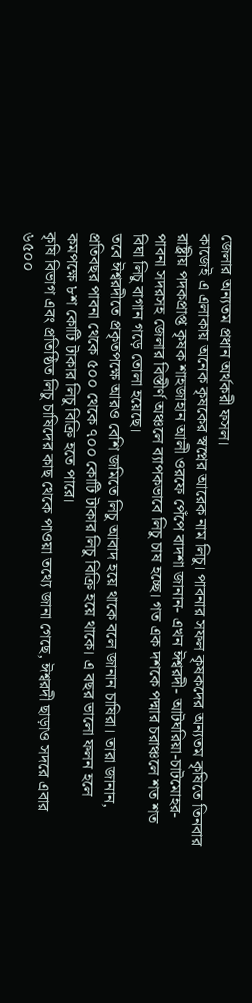জেলার অন্যতম প্রধান অর্থকরী ফসল।
কাজেই এ এলাকায় অনেক কৃষকের স্বপ্নের আরেক নাম লিচু। পাবনার সফল কৃষকদের অন্যতম কৃষিতে তিনবার রাষ্ট্রীয় পদকপ্রাপ্ত কৃষক শাহজাহান আলী ওরফে পেঁপে বাদশা জানান- এখন ঈশ্বরদী- আটঘরিয়া-চাটমোহর- পাবনা সদরসহ জেলার বিস্তীর্ণ অঞ্চলে ব্যাপকভাবে লিচু চাষ হচ্ছে। গত এক দশকে পদ্মার চরাঞ্চলে শত শত বিঘা লিচু বাগান গড়ে তোলা হয়েছে।
তবে ঈশ্বরদীতে প্রকৃতপক্ষে আরও বেশি জমিতে লিচু আবাদ হয়ে থাকে বলে জানান চাষিরা। তারা জানান, প্রতিবছর পাবনা থেকে ৫০০ থেকে ৭০০ কোটি টাকার লিচু বিক্রি হয়ে থাকে। এ বছর ভালো ফলন হলে কমপক্ষে ৮শ কোটি টাকার লিচু বিক্রি হতে পারে।
কৃষি বিভাগ এবং প্রতিষ্ঠিত লিচু চাষিদের কাছ থেকে পাওয়া তথ্যে জানা গেছে, ঈশ্বরদী ছাড়াও সদরে এবার ৬৫০০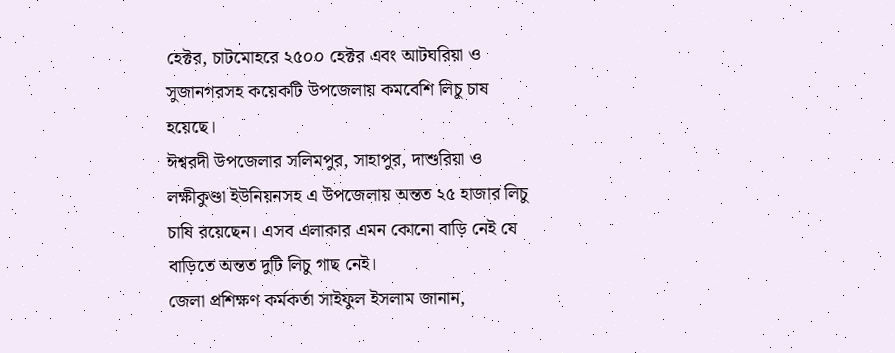হেক্টর, চাটমোহরে ২৫০০ হেক্টর এবং আটঘরিয়া ও সুজানগরসহ কয়েকটি উপজেলায় কমবেশি লিচু চাষ হয়েছে।
ঈশ্বরদী উপজেলার সলিমপুর, সাহাপুর, দাশুরিয়া ও লক্ষীকুণ্ডা ইউনিয়নসহ এ উপজেলায় অন্তত ২৫ হাজার লিচু চাষি রয়েছেন। এসব এলাকার এমন কোনো বাড়ি নেই যে বাড়িতে অন্তত দুটি লিচু গাছ নেই।
জেলা প্রশিক্ষণ কর্মকর্তা সাইফুল ইসলাম জানান,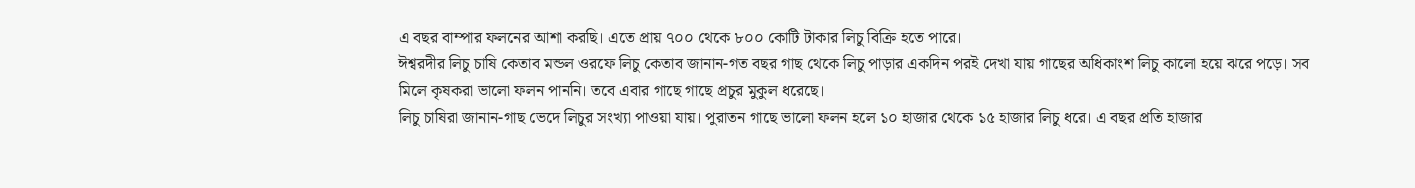এ বছর বাম্পার ফলনের আশা করছি। এতে প্রায় ৭০০ থেকে ৮০০ কোটি টাকার লিচু বিক্রি হতে পারে।
ঈশ্বরদীর লিচু চাষি কেতাব মন্ডল ওরফে লিচু কেতাব জানান-গত বছর গাছ থেকে লিচু পাড়ার একদিন পরই দেখা যায় গাছের অধিকাংশ লিচু কালো হয়ে ঝরে পড়ে। সব মিলে কৃষকরা ভালো ফলন পাননি। তবে এবার গাছে গাছে প্রচুর মুকুল ধরেছে।
লিচু চাষিরা জানান-গাছ ভেদে লিচুর সংখ্যা পাওয়া যায়। পুরাতন গাছে ভালো ফলন হলে ১০ হাজার থেকে ১৫ হাজার লিচু ধরে। এ বছর প্রতি হাজার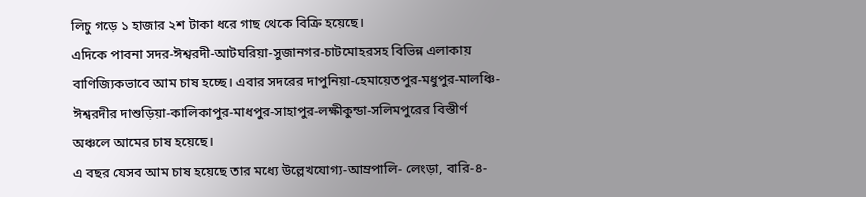লিচু গড়ে ১ হাজার ২শ টাকা ধরে গাছ থেকে বিক্রি হয়েছে।
এদিকে পাবনা সদর-ঈশ্বরদী-আটঘরিয়া-সুজানগর-চাটমোহরসহ বিভিন্ন এলাকায় বাণিজ্যিকভাবে আম চাষ হচ্ছে। এবার সদরের দাপুনিয়া-হেমায়েতপুর-মধুপুর-মালঞ্চি-ঈশ্বরদীর দাশুড়িয়া-কালিকাপুর-মাধপুর-সাহাপুর-লক্ষীকুন্ডা-সলিমপুরের বিস্তীর্ণ অঞ্চলে আমের চাষ হয়েছে।
এ বছর যেসব আম চাষ হয়েছে তার মধ্যে উল্লেখযোগ্য-আম্রপালি- লেংড়া, বারি-৪-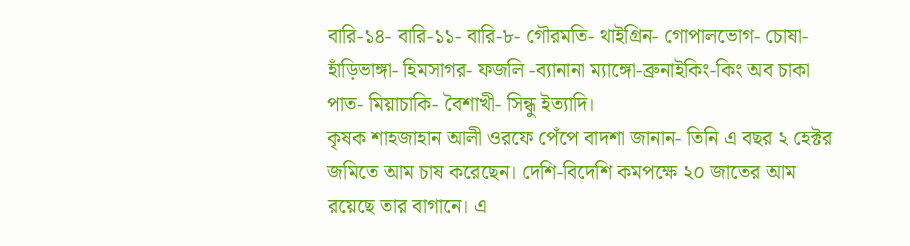বারি-১৪- বারি-১১- বারি-৮- গৌরমতি- থাইগ্রিন- গোপালভোগ- চোষা- হাঁড়িভাঙ্গা- হিমসাগর- ফজলি -ব্যানানা ম্যাঙ্গো-ব্রুনাইকিং-কিং অব চাকা পাত- মিয়াচাকি- বৈশাখী- সিন্ধু ইত্যাদি।
কৃষক শাহজাহান আলী ওরফে পেঁপে বাদশা জানান- তিনি এ বছর ২ হেক্টর জমিতে আম চাষ করেছেন। দেশি-বিদেশি কমপক্ষে ২০ জাতের আম রয়েছে তার বাগানে। এ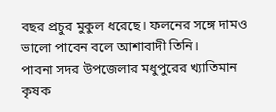বছর প্রচুর মুকুল ধরেছে। ফলনের সঙ্গে দামও ভালো পাবেন বলে আশাবাদী তিনি।
পাবনা সদর উপজেলার মধুপুরের খ্যাতিমান কৃষক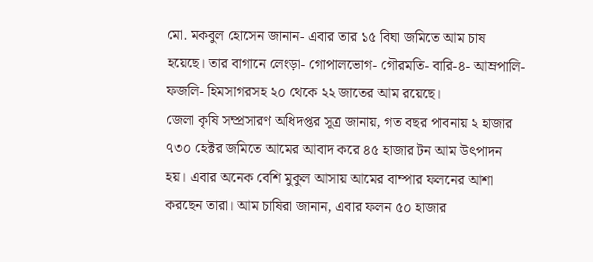মো. মকবুল হোসেন জানান- এবার তার ১৫ বিঘা জমিতে আম চাষ হয়েছে। তার বাগানে লেংড়া- গোপালভোগ- গৌরমতি- বারি-৪- আম্রপালি- ফজলি- হিমসাগরসহ ২০ থেকে ২২ জাতের আম রয়েছে।
জেলা কৃষি সম্প্রসারণ অধিদপ্তর সূত্র জানায়, গত বছর পাবনায় ২ হাজার ৭৩০ হেক্টর জমিতে আমের আবাদ করে ৪৫ হাজার টন আম উৎপাদন হয়। এবার অনেক বেশি মুকুল আসায় আমের বাম্পার ফলনের আশা করছেন তারা। আম চাষিরা জানান, এবার ফলন ৫০ হাজার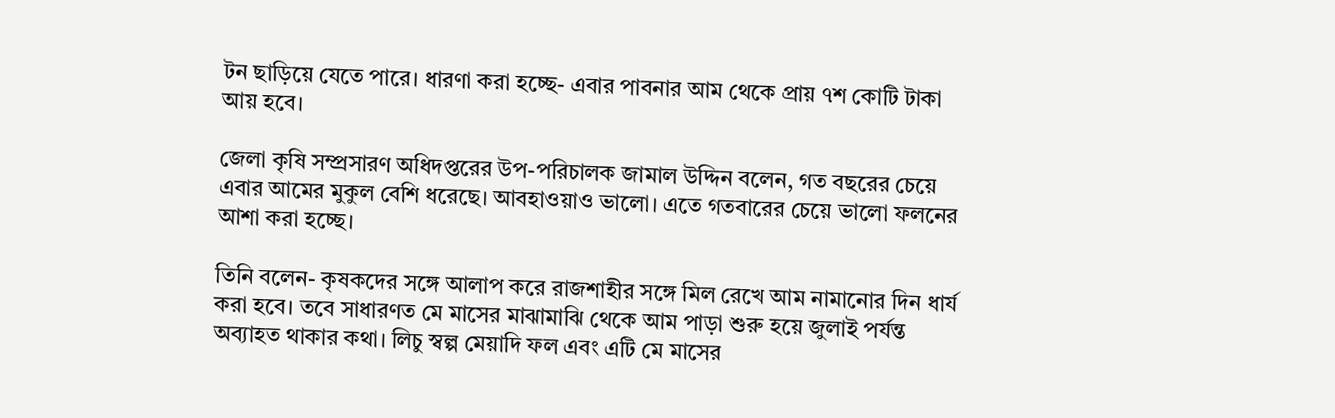টন ছাড়িয়ে যেতে পারে। ধারণা করা হচ্ছে- এবার পাবনার আম থেকে প্রায় ৭শ কোটি টাকা আয় হবে।

জেলা কৃষি সম্প্রসারণ অধিদপ্তরের উপ-পরিচালক জামাল উদ্দিন বলেন, গত বছরের চেয়ে এবার আমের মুকুল বেশি ধরেছে। আবহাওয়াও ভালো। এতে গতবারের চেয়ে ভালো ফলনের আশা করা হচ্ছে।

তিনি বলেন- কৃষকদের সঙ্গে আলাপ করে রাজশাহীর সঙ্গে মিল রেখে আম নামানোর দিন ধার্য করা হবে। তবে সাধারণত মে মাসের মাঝামাঝি থেকে আম পাড়া শুরু হয়ে জুলাই পর্যন্ত অব্যাহত থাকার কথা। লিচু স্বল্প মেয়াদি ফল এবং এটি মে মাসের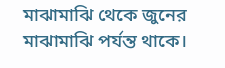মাঝামাঝি থেকে জুনের মাঝামাঝি পর্যন্ত থাকে।